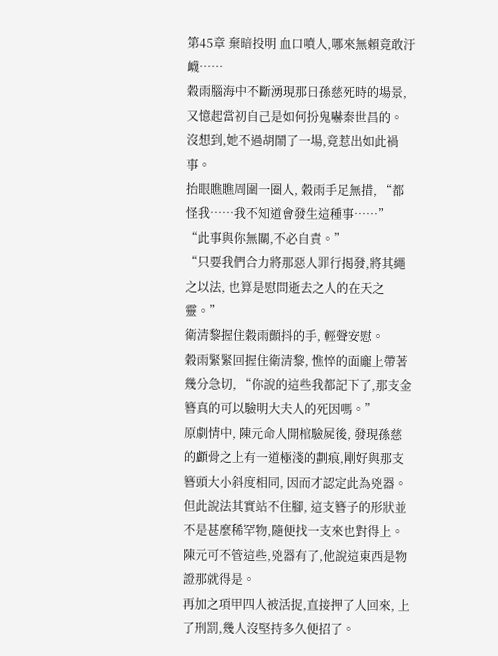第45章 棄暗投明 血口噴人,哪來無賴竟敢汙衊……
穀雨腦海中不斷湧現那日孫慈死時的場景, 又憶起當初自己是如何扮鬼嚇秦世昌的。
沒想到,她不過胡鬧了一場,竟惹出如此禍事。
抬眼瞧瞧周圍一圈人, 穀雨手足無措, “都怪我……我不知道會發生這種事……”
“此事與你無關,不必自責。”
“只要我們合力將那惡人罪行揭發,將其繩之以法, 也算是慰問逝去之人的在天之靈。”
衛清黎握住穀雨顫抖的手, 輕聲安慰。
穀雨緊緊回握住衛清黎, 憔悴的面龐上帶著幾分急切, “你說的這些我都記下了,那支金簪真的可以驗明大夫人的死因嗎。”
原劇情中, 陳元命人開棺驗屍後, 發現孫慈的顱骨之上有一道極淺的劃痕,剛好與那支簪頭大小斜度相同, 因而才認定此為兇器。
但此說法其實站不住腳, 這支簪子的形狀並不是甚麼稀罕物,隨便找一支來也對得上。
陳元可不管這些,兇器有了,他說這東西是物證那就得是。
再加之項甲四人被活捉,直接押了人回來, 上了刑罰,幾人沒堅持多久便招了。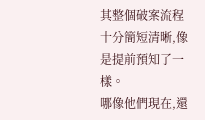其整個破案流程十分簡短清晰,像是提前預知了一樣。
哪像他們現在,還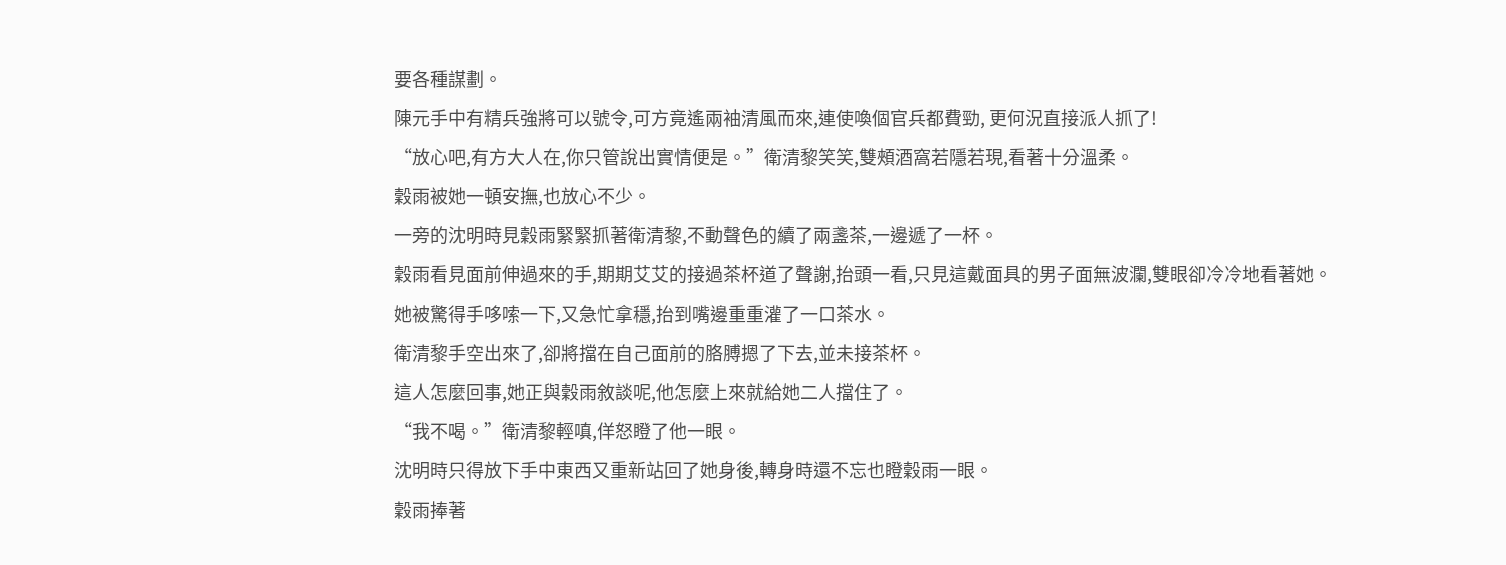要各種謀劃。
陳元手中有精兵強將可以號令,可方竟遙兩袖清風而來,連使喚個官兵都費勁, 更何況直接派人抓了!
“放心吧,有方大人在,你只管說出實情便是。”衛清黎笑笑,雙頰酒窩若隱若現,看著十分溫柔。
穀雨被她一頓安撫,也放心不少。
一旁的沈明時見穀雨緊緊抓著衛清黎,不動聲色的續了兩盞茶,一邊遞了一杯。
穀雨看見面前伸過來的手,期期艾艾的接過茶杯道了聲謝,抬頭一看,只見這戴面具的男子面無波瀾,雙眼卻冷冷地看著她。
她被驚得手哆嗦一下,又急忙拿穩,抬到嘴邊重重灌了一口茶水。
衛清黎手空出來了,卻將擋在自己面前的胳膊摁了下去,並未接茶杯。
這人怎麼回事,她正與穀雨敘談呢,他怎麼上來就給她二人擋住了。
“我不喝。”衛清黎輕嗔,佯怒瞪了他一眼。
沈明時只得放下手中東西又重新站回了她身後,轉身時還不忘也瞪穀雨一眼。
穀雨捧著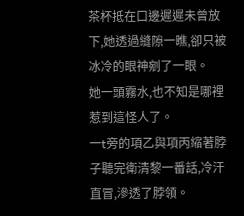茶杯抵在口邊遲遲未曾放下,她透過縫隙一瞧,卻只被冰冷的眼神剜了一眼。
她一頭霧水,也不知是哪裡惹到這怪人了。
一t旁的項乙與項丙縮著脖子聽完衛清黎一番話,冷汗直冒,滲透了脖領。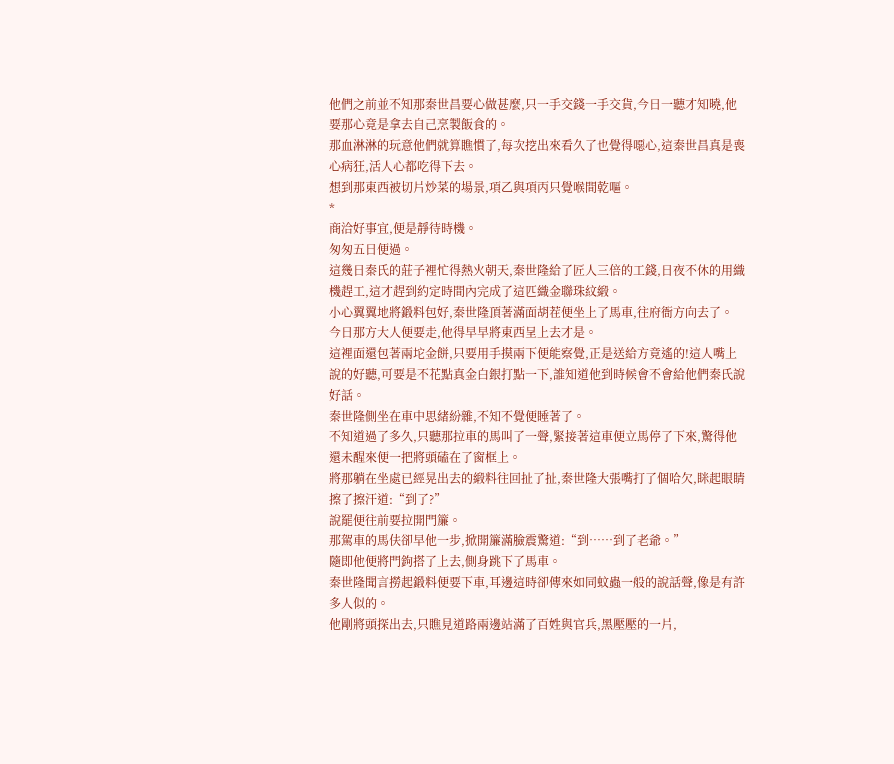他們之前並不知那秦世昌要心做甚麼,只一手交錢一手交貨,今日一聽才知曉,他要那心竟是拿去自己烹製飯食的。
那血淋淋的玩意他們就算瞧慣了,每次挖出來看久了也覺得噁心,這秦世昌真是喪心病狂,活人心都吃得下去。
想到那東西被切片炒菜的場景,項乙與項丙只覺喉間乾嘔。
*
商洽好事宜,便是靜待時機。
匆匆五日便過。
這幾日秦氏的莊子裡忙得熱火朝天,秦世隆給了匠人三倍的工錢,日夜不休的用織機趕工,這才趕到約定時間內完成了這匹織金聯珠紋緞。
小心翼翼地將鍛料包好,秦世隆頂著滿面胡茬便坐上了馬車,往府衙方向去了。
今日那方大人便要走,他得早早將東西呈上去才是。
這裡面還包著兩坨金餅,只要用手摸兩下便能察覺,正是送給方竟遙的!這人嘴上說的好聽,可要是不花點真金白銀打點一下,誰知道他到時候會不會給他們秦氏說好話。
秦世隆側坐在車中思緒紛雜,不知不覺便睡著了。
不知道過了多久,只聽那拉車的馬叫了一聲,緊接著這車便立馬停了下來,驚得他還未醒來便一把將頭磕在了窗框上。
將那躺在坐處已經晃出去的緞料往回扯了扯,秦世隆大張嘴打了個哈欠,眯起眼睛擦了擦汗道:“到了?”
說罷便往前要拉開門簾。
那駕車的馬伕卻早他一步,掀開簾滿臉震驚道:“到……到了老爺。”
隨即他便將門鉤搭了上去,側身跳下了馬車。
秦世隆聞言撈起鍛料便要下車,耳邊這時卻傳來如同蚊蟲一般的說話聲,像是有許多人似的。
他剛將頭探出去,只瞧見道路兩邊站滿了百姓與官兵,黑壓壓的一片,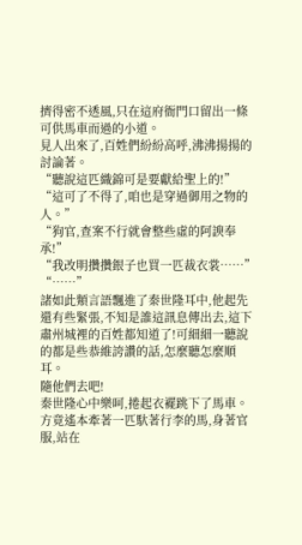擠得密不透風,只在這府衙門口留出一條可供馬車而過的小道。
見人出來了,百姓們紛紛高呼,沸沸揚揚的討論著。
“聽說這匹織錦可是要獻給聖上的!”
“這可了不得了,咱也是穿過御用之物的人。”
“狗官,查案不行就會整些虛的阿諛奉承!”
“我改明攢攢銀子也買一匹裁衣裳……”
“……”
諸如此類言語飄進了秦世隆耳中,他起先還有些緊張,不知是誰這訊息傳出去,這下肅州城裡的百姓都知道了!可細細一聽說的都是些恭維誇讚的話,怎麼聽怎麼順耳。
隨他們去吧!
秦世隆心中樂呵,捲起衣襬跳下了馬車。
方竟遙本牽著一匹馱著行李的馬,身著官服,站在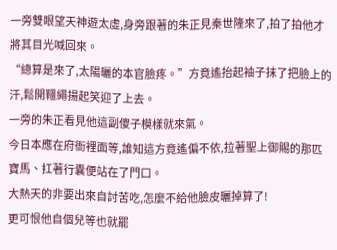一旁雙眼望天神遊太虛,身旁跟著的朱正見秦世隆來了,拍了拍他才將其目光喊回來。
“總算是來了,太陽曬的本官臉疼。”方竟遙抬起袖子抹了把臉上的汗,鬆開韁繩揚起笑迎了上去。
一旁的朱正看見他這副傻子模樣就來氣。
今日本應在府衙裡面等,誰知這方竟遙偏不依,拉著聖上御賜的那匹寶馬、扛著行囊便站在了門口。
大熱天的非要出來自討苦吃,怎麼不給他臉皮曬掉算了!
更可恨他自個兒等也就罷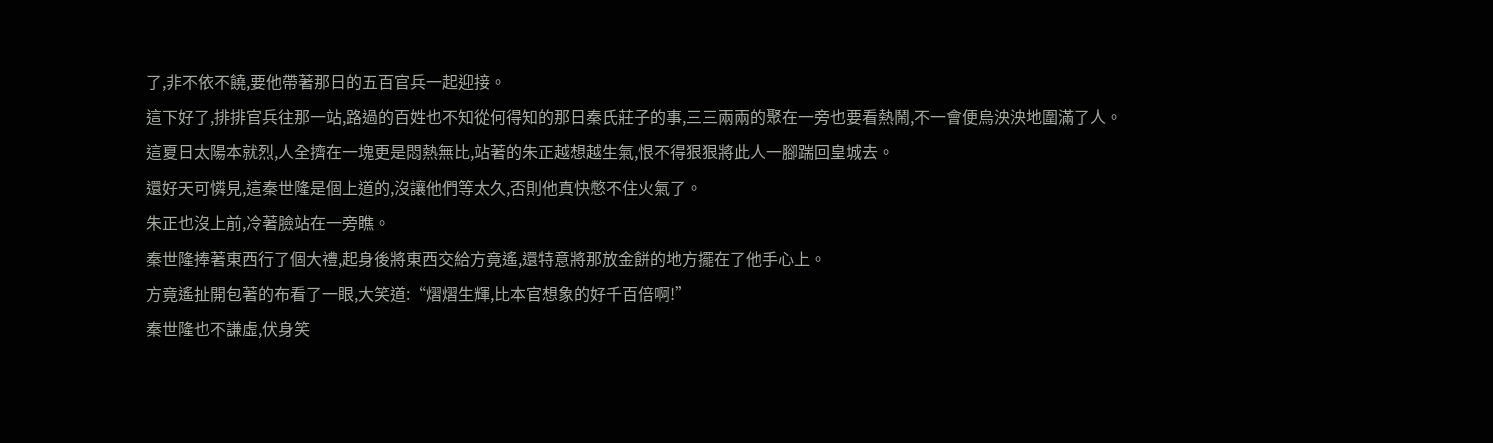了,非不依不饒,要他帶著那日的五百官兵一起迎接。
這下好了,排排官兵往那一站,路過的百姓也不知從何得知的那日秦氏莊子的事,三三兩兩的聚在一旁也要看熱鬧,不一會便烏泱泱地圍滿了人。
這夏日太陽本就烈,人全擠在一塊更是悶熱無比,站著的朱正越想越生氣,恨不得狠狠將此人一腳踹回皇城去。
還好天可憐見,這秦世隆是個上道的,沒讓他們等太久,否則他真快憋不住火氣了。
朱正也沒上前,冷著臉站在一旁瞧。
秦世隆捧著東西行了個大禮,起身後將東西交給方竟遙,還特意將那放金餅的地方擺在了他手心上。
方竟遙扯開包著的布看了一眼,大笑道:“熠熠生輝,比本官想象的好千百倍啊!”
秦世隆也不謙虛,伏身笑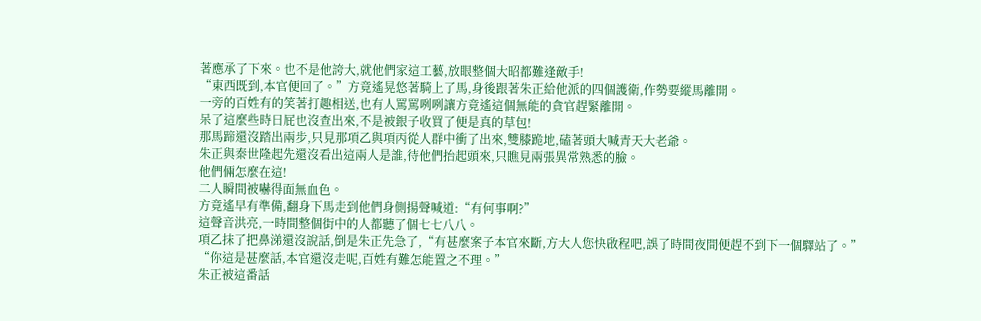著應承了下來。也不是他誇大,就他們家這工藝,放眼整個大昭都難逢敵手!
“東西既到,本官便回了。”方竟遙晃悠著騎上了馬,身後跟著朱正給他派的四個護衛,作勢要縱馬離開。
一旁的百姓有的笑著打趣相送,也有人罵罵咧咧讓方竟遙這個無能的貪官趕緊離開。
呆了這麼些時日屁也沒查出來,不是被銀子收買了便是真的草包!
那馬蹄還沒踏出兩步,只見那項乙與項丙從人群中衝了出來,雙膝跪地,磕著頭大喊青天大老爺。
朱正與秦世隆起先還沒看出這兩人是誰,待他們抬起頭來,只瞧見兩張異常熟悉的臉。
他們倆怎麼在這!
二人瞬間被嚇得面無血色。
方竟遙早有準備,翻身下馬走到他們身側揚聲喊道:“有何事啊?”
這聲音洪亮,一時間整個街中的人都聽了個七七八八。
項乙抹了把鼻涕還沒說話,倒是朱正先急了,“有甚麼案子本官來斷,方大人您快啟程吧,誤了時間夜間便趕不到下一個驛站了。”
“你這是甚麼話,本官還沒走呢,百姓有難怎能置之不理。”
朱正被這番話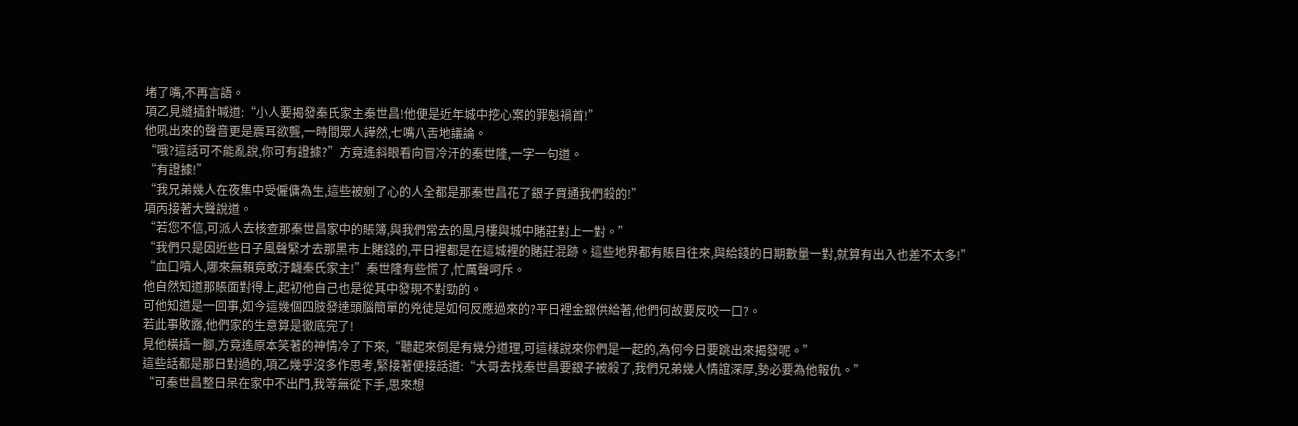堵了嘴,不再言語。
項乙見縫插針喊道:“小人要揭發秦氏家主秦世昌!他便是近年城中挖心案的罪魁禍首!”
他吼出來的聲音更是震耳欲聾,一時間眾人譁然,七嘴八舌地議論。
“哦?這話可不能亂說,你可有證據?”方竟遙斜眼看向冒冷汗的秦世隆,一字一句道。
“有證據!”
“我兄弟幾人在夜集中受僱傭為生,這些被剜了心的人全都是那秦世昌花了銀子買通我們殺的!”
項丙接著大聲說道。
“若您不信,可派人去核查那秦世昌家中的賬簿,與我們常去的風月樓與城中賭莊對上一對。”
“我們只是因近些日子風聲緊才去那黑市上賭錢的,平日裡都是在這城裡的賭莊混跡。這些地界都有賬目往來,與給錢的日期數量一對,就算有出入也差不太多!”
“血口噴人,哪來無賴竟敢汙衊秦氏家主!”秦世隆有些慌了,忙厲聲呵斥。
他自然知道那賬面對得上,起初他自己也是從其中發現不對勁的。
可他知道是一回事,如今這幾個四肢發達頭腦簡單的兇徒是如何反應過來的?平日裡金銀供給著,他們何故要反咬一口?。
若此事敗露,他們家的生意算是徹底完了!
見他橫插一腳,方竟遙原本笑著的神情冷了下來,“聽起來倒是有幾分道理,可這樣說來你們是一起的,為何今日要跳出來揭發呢。”
這些話都是那日對過的,項乙幾乎沒多作思考,緊接著便接話道:“大哥去找秦世昌要銀子被殺了,我們兄弟幾人情誼深厚,勢必要為他報仇。”
“可秦世昌整日呆在家中不出門,我等無從下手,思來想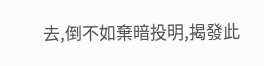去,倒不如棄暗投明,揭發此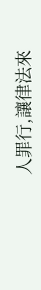人罪行,讓律法來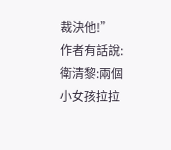裁決他!”
作者有話說:衛清黎:兩個小女孩拉拉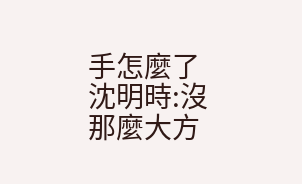手怎麼了
沈明時:沒那麼大方